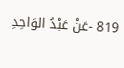819 -عَنْ عَبْدُ الوَاحِدِ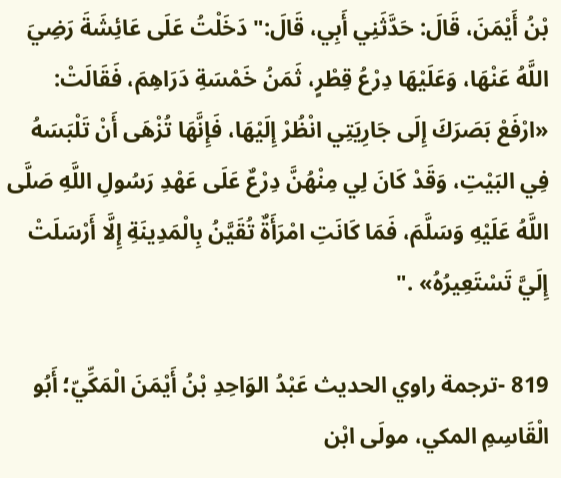بْنُ أَيْمَنَ، قَالَ: حَدَّثَنِي أَبِي، قَالَ:"دَخَلْتُ عَلَى عَائِشَةَ رَضِيَ اللَّهُ عَنْهَا، وَعَلَيْهَا دِرْعُ قِطْرٍ، ثَمَنُ خَمْسَةِ دَرَاهِمَ، فَقَالَتْ: «ارْفَعْ بَصَرَكَ إِلَى جَارِيَتِي انْظُرْ إِلَيْهَا، فَإِنَّهَا تُزْهَى أَنْ تَلْبَسَهُ فِي البَيْتِ، وَقَدْ كَانَ لِي مِنْهُنَّ دِرْعٌ عَلَى عَهْدِ رَسُولِ اللَّهِ صَلَّى اللَّهُ عَلَيْهِ وَسَلَّمَ، فَمَا كَانَتِ امْرَأَةٌ تُقَيَّنُ بِالْمَدِينَةِ إِلَّا أَرْسَلَتْ إِلَيَّ تَسْتَعِيرُهُ» ."

819 -ترجمة راوي الحديث عَبْدُ الوَاحِدِ بْنُ أَيْمَنَ الْمَكِّيّ؛ أَبُو الْقَاسِمِ المكي، مولَى ابْن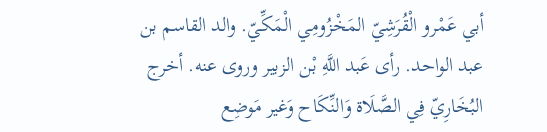أبي عَمْرو الْقُرَشِيّ المَخْزُومِي الْمَكِّيّ. والد القاسم بن عبد الواحد. رأى عَبد اللَّهِ بْن الزبير وروى عنه. أخرج البُخَارِيّ فِي الصَّلَاة وَالنِّكَاح وَغير مَوضِع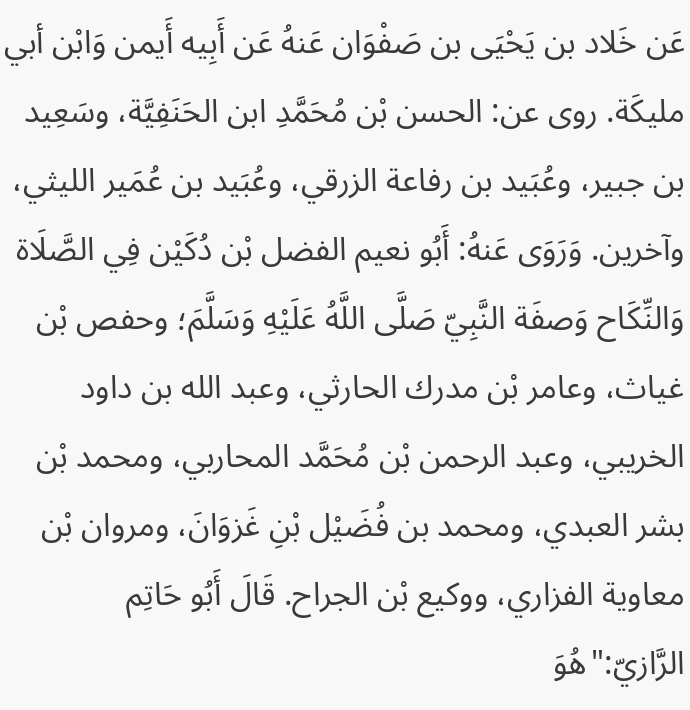عَن خَلاد بن يَحْيَى بن صَفْوَان عَنهُ عَن أَبِيه أَيمن وَابْن أبي مليكَة. روى عن: الحسن بْن مُحَمَّدِ ابن الحَنَفِيَّة، وسَعِيد بن جبير، وعُبَيد بن رفاعة الزرقي، وعُبَيد بن عُمَير الليثي، وآخرين. وَرَوَى عَنهُ: أَبُو نعيم الفضل بْن دُكَيْن فِي الصَّلَاة وَالنِّكَاح وَصفَة النَّبِيّ صَلَّى اللَّهُ عَلَيْهِ وَسَلَّمَ؛ وحفص بْن غياث، وعامر بْن مدرك الحارثي، وعبد الله بن داود الخريبي، وعبد الرحمن بْن مُحَمَّد المحاربي، ومحمد بْن بشر العبدي، ومحمد بن فُضَيْل بْنِ غَزوَانَ، ومروان بْن معاوية الفزاري، ووكيع بْن الجراح. قَالَ أَبُو حَاتِم الرَّازيّ:"هُوَ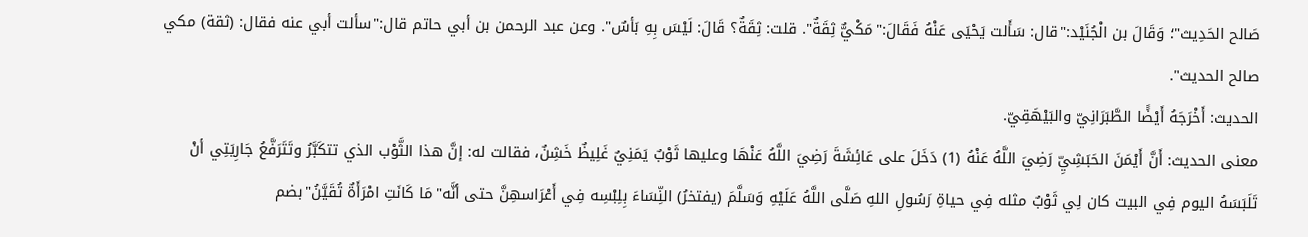صَالح الحَدِيث"؛ وَقَالَ بن الْجُنَيْد:"قال: سَأَلت يَحْيَى عَنْهُ فَقَالَ:"مَكْيٌّ ثِقَةٌ". قلت: ثِقَةٌ؟ قَالَ: لَيْسَ بِهِ بَأسٌ". وعن عبد الرحمن بن أبي حاتم قال:"سألت أبي عنه فقال: (ثقة) مكي صالح الحديث".
الحديث: أَخْرَجَهُ أَيْضًَا الطَّبَرَانِيّ والبَيْهَقِيّ.
معنى الحديث: أَنَّ أَيْمَنَ الحَبَشِيِّ رَضِيَ اللَّهُ عَنْهُ (1) دَخَلَ على عَائِشَةَ رَضِيَ اللَّهُ عَنْهَا وعليها ثَوْبٌ يَمَنِيٌ غَلِيظٌ خَشِنٌ، فقالت له: إنَّ هذا الثَّوْب الذي تتكَبَّرُ وتَتَرَفَّعُ جَارِيَتِي أنْ تَلَبَسَهُ اليوم فِي البيت كان لِي ثَوْبٌ مثله فِي حياةِ رَسُولِ اللهِ صَلَّى اللَّهُ عَلَيْهِ وَسَلَّمَ (يفتخرُ) النِّسَاءَ بِلِبْسِه فِي أَعْرَاسهِنَّ حتى أنَّه"مَا كَانَتِ امْرَأَةٌ تُقَيَّنُ"بضم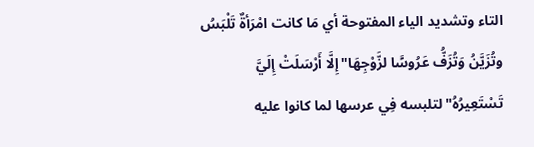التاء وتشديد الياء المفتوحة أي مَا كانت امْرَأةٌ تَلْبَسُ وتُزَيَّنُ وَتُزَفُّ عَرُوسًَا لزَّوْجِهَا"إِلَّا أَرْسَلَتْ إِلَيَّ تَسْتَعِيرُهُ"لتلبسه فِي عرسها لما كانوا عليه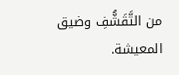من التَّقَشُّفِ وضيق المعيشة.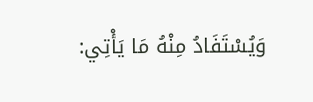وَيُسْتَفَادُ مِنْهُ مَا يَأْتِي: